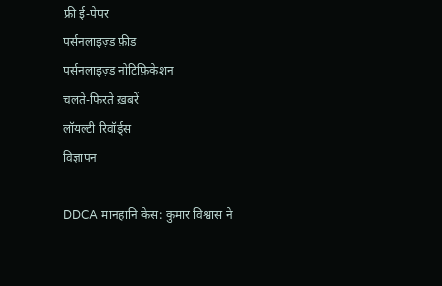फ्री ई-पेपर
पर्सनलाइज़्ड फ़ीड
पर्सनलाइज़्ड नोटिफ़िकेशन
चलते-फिरते ख़बरें
लॉयल्टी रिवॉर्ड्स
विज्ञापन

DDCA मानहानि केस: कुमार विश्वास ने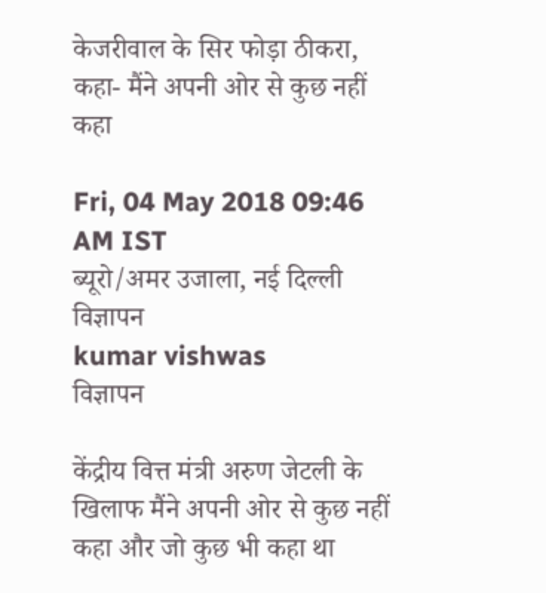केजरीवाल के सिर फोड़ा ठीकरा, कहा- मैंने अपनी ओर से कुछ नहीं कहा

Fri, 04 May 2018 09:46 AM IST
ब्यूरो/अमर उजाला, नई दिल्ली
विज्ञापन
kumar vishwas
विज्ञापन

केंद्रीय वित्त मंत्री अरुण जेटली के खिलाफ मैंने अपनी ओर से कुछ नहीं कहा और जो कुछ भी कहा था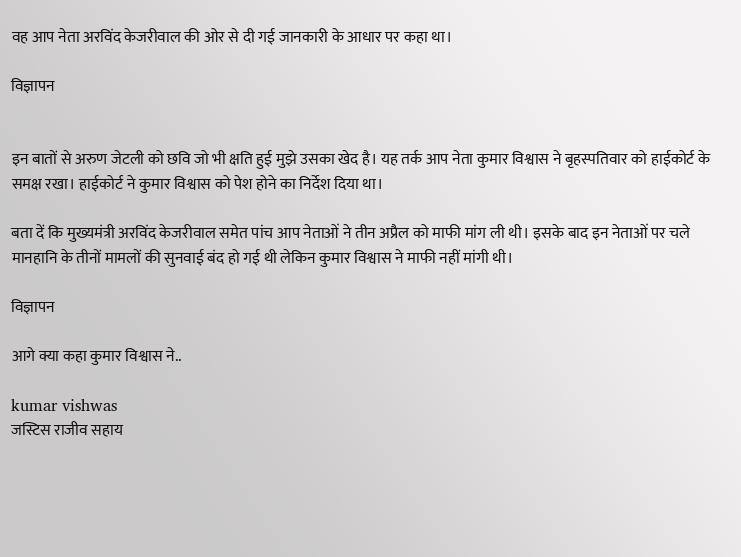वह आप नेता अरविंद केजरीवाल की ओर से दी गई जानकारी के आधार पर कहा था।

विज्ञापन


इन बातों से अरुण जेटली को छवि जो भी क्षति हुई मुझे उसका खेद है। यह तर्क आप नेता कुमार विश्वास ने बृहस्पतिवार को हाईकोर्ट के समक्ष रखा। हाईकोर्ट ने कुमार विश्वास को पेश होने का निर्देश दिया था।

बता दें कि मुख्यमंत्री अरविंद केजरीवाल समेत पांच आप नेताओं ने तीन अप्रैल को माफी मांग ली थी। इसके बाद इन नेताओं पर चले मानहानि के तीनों मामलों की सुनवाई बंद हो गई थी लेकिन कुमार विश्वास ने माफी नहीं मांगी थी।

विज्ञापन

आगे क्या कहा कुमार विश्वास ने..

kumar vishwas
जस्टिस राजीव सहाय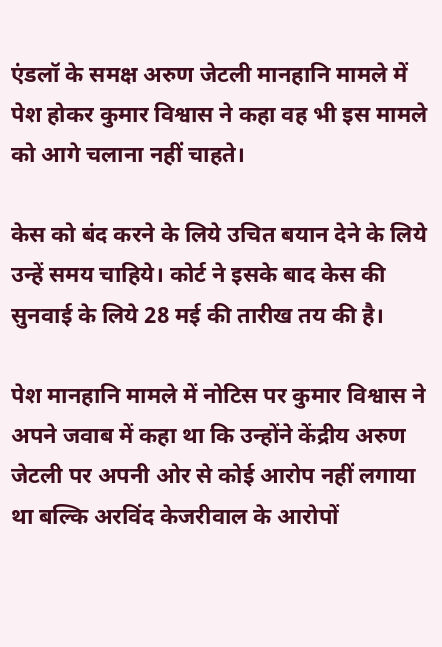एंडलॉ के समक्ष अरुण जेटली मानहानि मामले में पेश होकर कुमार विश्वास ने कहा वह भी इस मामले को आगे चलाना नहीं चाहते।

केस को बंद करने के लिये उचित बयान देने के लिये उन्हें समय चाहिये। कोर्ट ने इसके बाद केस की सुनवाई के लिये 28 मई की तारीख तय की है।

पेश मानहानि मामले में नोटिस पर कुमार विश्वास ने अपने जवाब में कहा था कि उन्होंने केंद्रीय अरुण जेटली पर अपनी ओर से कोई आरोप नहीं लगाया था बल्कि अरविंद केजरीवाल के आरोपों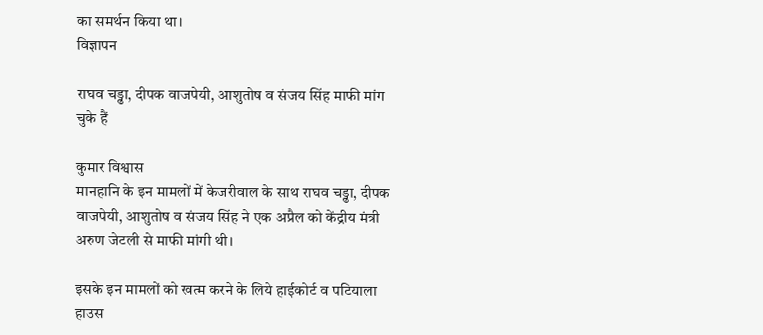का समर्थन किया था।
विज्ञापन

राघव चड्ढा, दीपक वाजपेयी, आशुतोष व संजय सिंह माफी मांग चुके हैं

कुमार विश्वास
मानहानि के इन मामलों में केजरीवाल के साथ राघव चड्ढा, दीपक वाजपेयी, आशुतोष व संजय सिंह ने एक अप्रैल को केंद्रीय मंत्री अरुण जेटली से माफी मांगी थी।

इसके इन मामलों को खत्म करने के लिये हाईकोर्ट व पटियाला हाउस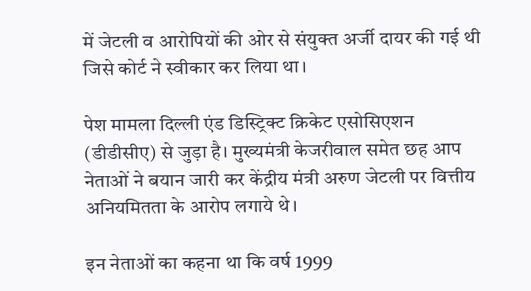में जेटली व आरोपियों की ओर से संयुक्त अर्जी दायर की गई थी जिसे कोर्ट ने स्वीकार कर लिया था।

पेश मामला दिल्ली एंड डिस्ट्रिक्ट क्रिकेट एसोसिएशन (डीडीसीए) से जुड़ा है। मुख्यमंत्री केजरीवाल समेत छह आप नेताओं ने बयान जारी कर केंद्रीय मंत्री अरुण जेटली पर वित्तीय अनियमितता के आरोप लगाये थे।

इन नेताओं का कहना था कि वर्ष 1999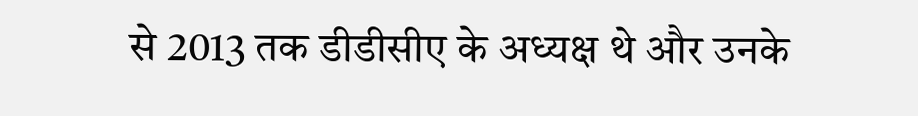से 2013 तक डीडीसीए के अध्यक्ष थे और उनके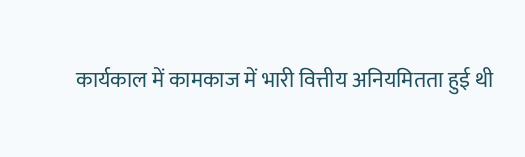कार्यकाल में कामकाज में भारी वित्तीय अनियमितता हुई थी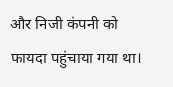और निजी कंपनी को फायदा पहुंचाया गया था।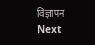विज्ञापन
Next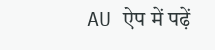AU ऐप में पढ़ें